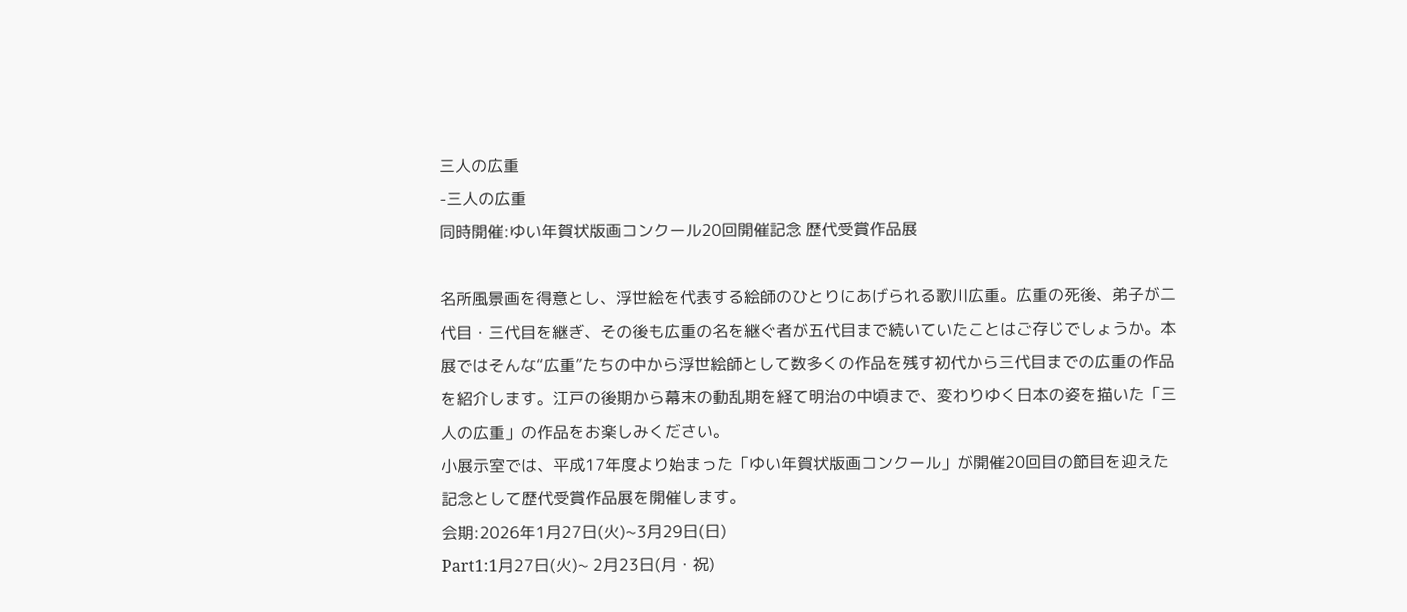三人の広重
-三人の広重
同時開催:ゆい年賀状版画コンクール20回開催記念 歴代受賞作品展

名所風景画を得意とし、浮世絵を代表する絵師のひとりにあげられる歌川広重。広重の死後、弟子が二代目・三代目を継ぎ、その後も広重の名を継ぐ者が五代目まで続いていたことはご存じでしょうか。本展ではそんな“広重”たちの中から浮世絵師として数多くの作品を残す初代から三代目までの広重の作品を紹介します。江戸の後期から幕末の動乱期を経て明治の中頃まで、変わりゆく日本の姿を描いた「三人の広重」の作品をお楽しみください。
小展示室では、平成17年度より始まった「ゆい年賀状版画コンクール」が開催20回目の節目を迎えた記念として歴代受賞作品展を開催します。
会期:2026年1月27日(火)~3月29日(日)
Part1:1月27日(火)~ 2月23日(月・祝)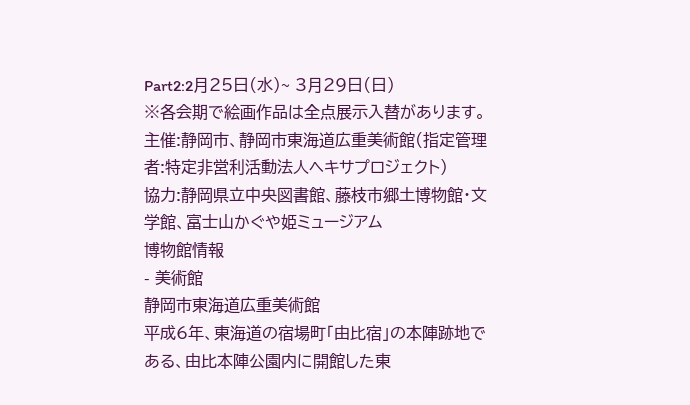Part2:2月25日(水)~ 3月29日(日)
※各会期で絵画作品は全点展示入替があります。
主催:静岡市、静岡市東海道広重美術館(指定管理者:特定非営利活動法人ヘキサプロジェクト)
協力:静岡県立中央図書館、藤枝市郷土博物館・文学館、富士山かぐや姫ミュージアム
博物館情報
- 美術館
静岡市東海道広重美術館
平成6年、東海道の宿場町「由比宿」の本陣跡地である、由比本陣公園内に開館した東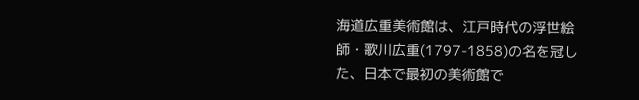海道広重美術館は、江戸時代の浮世絵師・歌川広重(1797-1858)の名を冠した、日本で最初の美術館で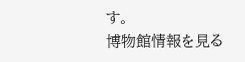す。
博物館情報を見る